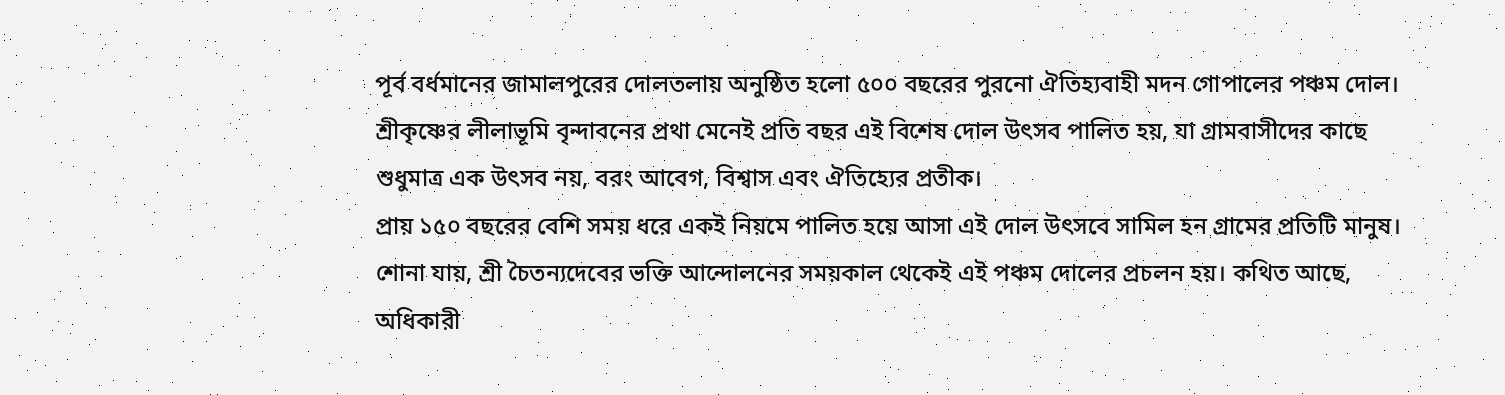পূর্ব বর্ধমানের জামালপুরের দোলতলায় অনুষ্ঠিত হলো ৫০০ বছরের পুরনো ঐতিহ্যবাহী মদন গোপালের পঞ্চম দোল। শ্রীকৃষ্ণের লীলাভূমি বৃন্দাবনের প্রথা মেনেই প্রতি বছর এই বিশেষ দোল উৎসব পালিত হয়, যা গ্রামবাসীদের কাছে শুধুমাত্র এক উৎসব নয়, বরং আবেগ, বিশ্বাস এবং ঐতিহ্যের প্রতীক।
প্রায় ১৫০ বছরের বেশি সময় ধরে একই নিয়মে পালিত হয়ে আসা এই দোল উৎসবে সামিল হন গ্রামের প্রতিটি মানুষ। শোনা যায়, শ্রী চৈতন্যদেবের ভক্তি আন্দোলনের সময়কাল থেকেই এই পঞ্চম দোলের প্রচলন হয়। কথিত আছে, অধিকারী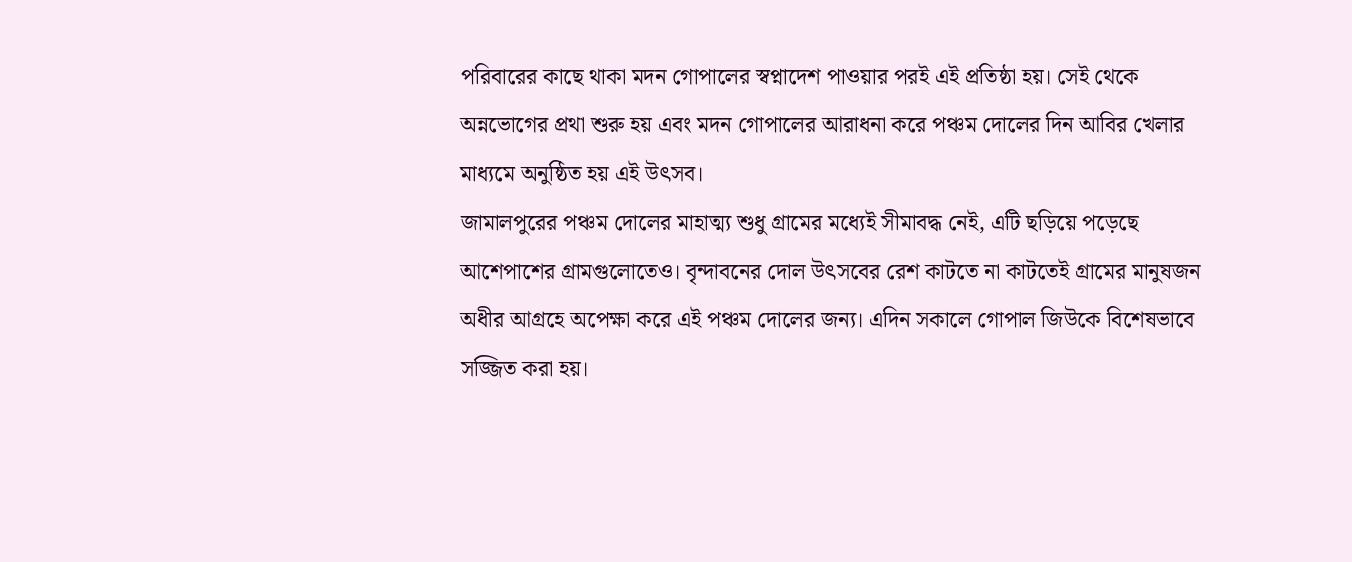পরিবারের কাছে থাকা মদন গোপালের স্বপ্নাদেশ পাওয়ার পরই এই প্রতিষ্ঠা হয়। সেই থেকে অন্নভোগের প্রথা শুরু হয় এবং মদন গোপালের আরাধনা করে পঞ্চম দোলের দিন আবির খেলার মাধ্যমে অনুষ্ঠিত হয় এই উৎসব।
জামালপুরের পঞ্চম দোলের মাহাত্ম্য শুধু গ্রামের মধ্যেই সীমাবদ্ধ নেই, এটি ছড়িয়ে পড়েছে আশেপাশের গ্রামগুলোতেও। বৃন্দাবনের দোল উৎসবের রেশ কাটতে না কাটতেই গ্রামের মানুষজন অধীর আগ্রহে অপেক্ষা করে এই পঞ্চম দোলের জন্য। এদিন সকালে গোপাল জিউকে বিশেষভাবে সজ্জিত করা হয়।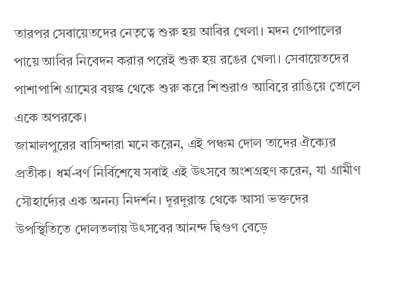তারপর সেবায়েতদের নেতৃত্বে শুরু হয় আবির খেলা। মদন গোপালের পায়ে আবির নিবেদন করার পরেই শুরু হয় রঙের খেলা। সেবায়েতদের পাশাপাশি গ্রামের বয়স্ক থেকে শুরু করে শিশুরাও আবিরে রাঙিয়ে তোলে একে অপরকে।
জামালপুরের বাসিন্দারা মনে করেন, এই পঞ্চম দোল তাদের ঐক্যের প্রতীক। ধর্ম-বর্ণ নির্বিশেষে সবাই এই উৎসবে অংশগ্রহণ করেন, যা গ্রামীণ সৌহার্দ্যের এক অনন্য নিদর্শন। দূরদূরান্ত থেকে আসা ভক্তদের উপস্থিতিতে দোলতলায় উৎসবের আনন্দ দ্বিগুণ বেড়ে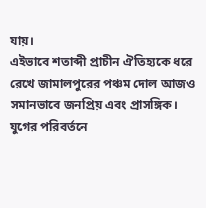যায়।
এইভাবে শতাব্দী প্রাচীন ঐতিহ্যকে ধরে রেখে জামালপুরের পঞ্চম দোল আজও সমানভাবে জনপ্রিয় এবং প্রাসঙ্গিক। যুগের পরিবর্তনে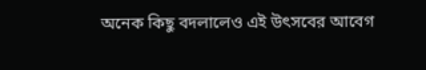অনেক কিছু বদলালেও এই উৎসবের আবেগ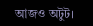আজও অটুট।